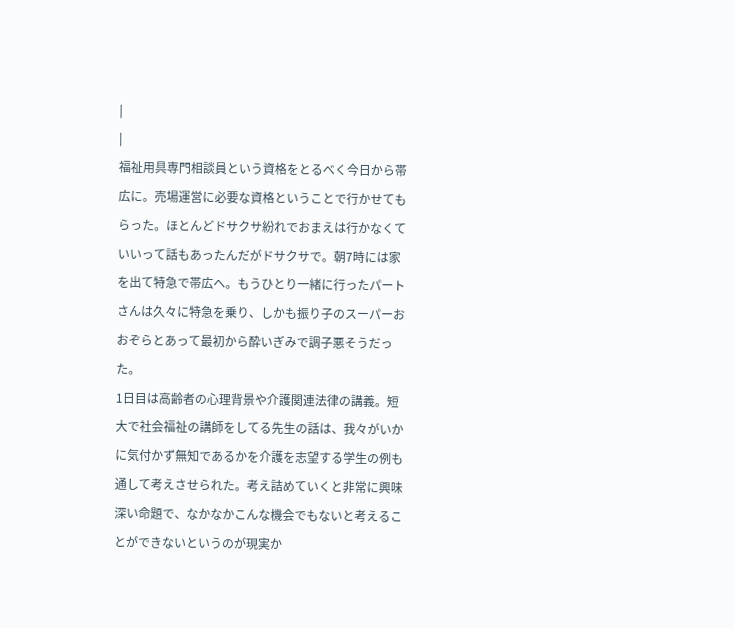|
|
福祉用具専門相談員という資格をとるべく今日から帯広に。売場運営に必要な資格ということで行かせてもらった。ほとんどドサクサ紛れでおまえは行かなくていいって話もあったんだがドサクサで。朝7時には家を出て特急で帯広へ。もうひとり一緒に行ったパートさんは久々に特急を乗り、しかも振り子のスーパーおおぞらとあって最初から酔いぎみで調子悪そうだった。
1日目は高齢者の心理背景や介護関連法律の講義。短大で社会福祉の講師をしてる先生の話は、我々がいかに気付かず無知であるかを介護を志望する学生の例も通して考えさせられた。考え詰めていくと非常に興味深い命題で、なかなかこんな機会でもないと考えることができないというのが現実か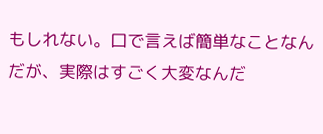もしれない。口で言えば簡単なことなんだが、実際はすごく大変なんだ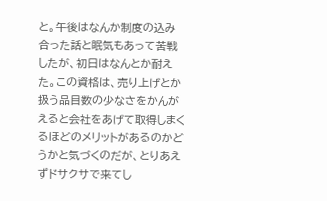と。午後はなんか制度の込み合った話と眠気もあって苦戦したが、初日はなんとか耐えた。この資格は、売り上げとか扱う品目数の少なさをかんがえると会社をあげて取得しまくるほどのメリットがあるのかどうかと気づくのだが、とりあえずドサクサで来てし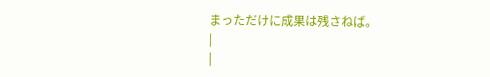まっただけに成果は残さねば。
|
|